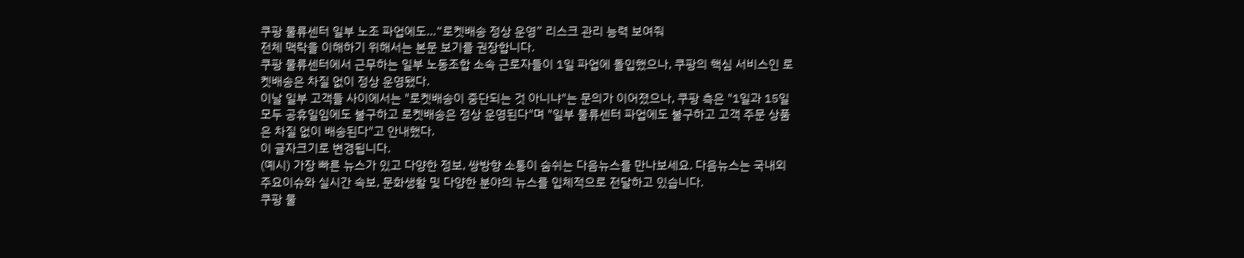쿠팡 물류센터 일부 노조 파업에도…“로켓배송 정상 운영” 리스크 관리 능력 보여줘
전체 맥락을 이해하기 위해서는 본문 보기를 권장합니다.
쿠팡 물류센터에서 근무하는 일부 노동조합 소속 근로자들이 1일 파업에 돌입했으나, 쿠팡의 핵심 서비스인 로켓배송은 차질 없이 정상 운영됐다.
이날 일부 고객들 사이에서는 "로켓배송이 중단되는 것 아니냐"는 문의가 이어졌으나, 쿠팡 측은 "1일과 15일 모두 공휴일임에도 불구하고 로켓배송은 정상 운영된다"며 "일부 물류센터 파업에도 불구하고 고객 주문 상품은 차질 없이 배송된다"고 안내했다.
이 글자크기로 변경됩니다.
(예시) 가장 빠른 뉴스가 있고 다양한 정보, 쌍방향 소통이 숨쉬는 다음뉴스를 만나보세요. 다음뉴스는 국내외 주요이슈와 실시간 속보, 문화생활 및 다양한 분야의 뉴스를 입체적으로 전달하고 있습니다.
쿠팡 물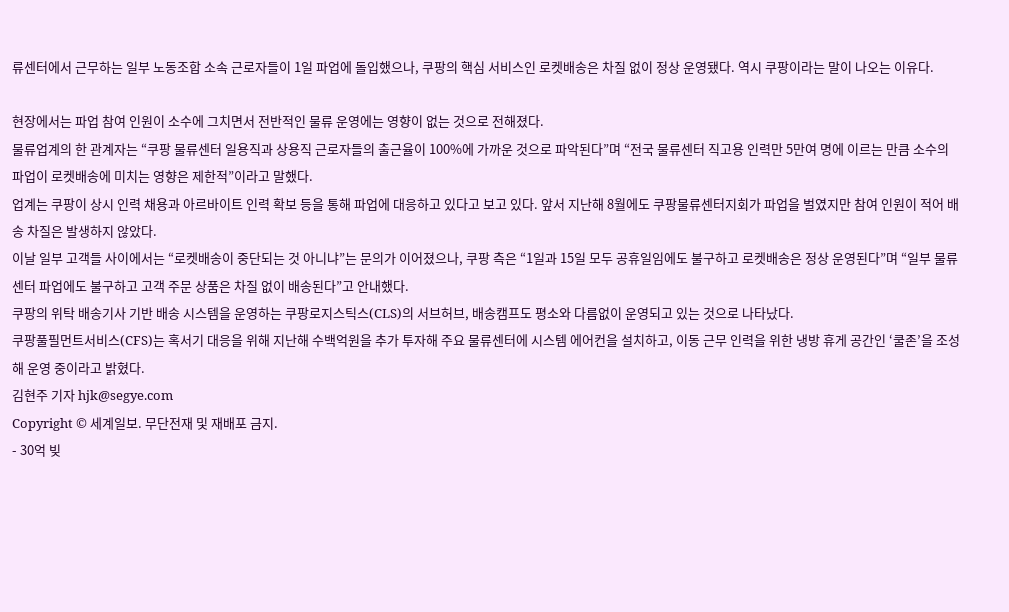류센터에서 근무하는 일부 노동조합 소속 근로자들이 1일 파업에 돌입했으나, 쿠팡의 핵심 서비스인 로켓배송은 차질 없이 정상 운영됐다. 역시 쿠팡이라는 말이 나오는 이유다.

현장에서는 파업 참여 인원이 소수에 그치면서 전반적인 물류 운영에는 영향이 없는 것으로 전해졌다.
물류업계의 한 관계자는 “쿠팡 물류센터 일용직과 상용직 근로자들의 출근율이 100%에 가까운 것으로 파악된다”며 “전국 물류센터 직고용 인력만 5만여 명에 이르는 만큼 소수의 파업이 로켓배송에 미치는 영향은 제한적”이라고 말했다.
업계는 쿠팡이 상시 인력 채용과 아르바이트 인력 확보 등을 통해 파업에 대응하고 있다고 보고 있다. 앞서 지난해 8월에도 쿠팡물류센터지회가 파업을 벌였지만 참여 인원이 적어 배송 차질은 발생하지 않았다.
이날 일부 고객들 사이에서는 “로켓배송이 중단되는 것 아니냐”는 문의가 이어졌으나, 쿠팡 측은 “1일과 15일 모두 공휴일임에도 불구하고 로켓배송은 정상 운영된다”며 “일부 물류센터 파업에도 불구하고 고객 주문 상품은 차질 없이 배송된다”고 안내했다.
쿠팡의 위탁 배송기사 기반 배송 시스템을 운영하는 쿠팡로지스틱스(CLS)의 서브허브, 배송캠프도 평소와 다름없이 운영되고 있는 것으로 나타났다.
쿠팡풀필먼트서비스(CFS)는 혹서기 대응을 위해 지난해 수백억원을 추가 투자해 주요 물류센터에 시스템 에어컨을 설치하고, 이동 근무 인력을 위한 냉방 휴게 공간인 ‘쿨존’을 조성해 운영 중이라고 밝혔다.
김현주 기자 hjk@segye.com
Copyright © 세계일보. 무단전재 및 재배포 금지.
- 30억 빚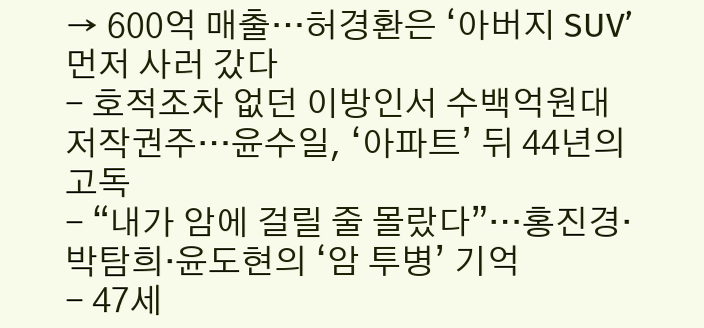→ 600억 매출…허경환은 ‘아버지 SUV’ 먼저 사러 갔다
- 호적조차 없던 이방인서 수백억원대 저작권주…윤수일, ‘아파트’ 뒤 44년의 고독
- “내가 암에 걸릴 줄 몰랐다”…홍진경·박탐희·윤도현의 ‘암 투병’ 기억
- 47세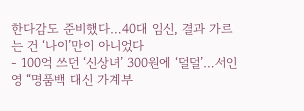한다감도 준비했다…40대 임신, 결과 가르는 건 ‘나이’만이 아니었다
- 100억 쓰던 ‘신상녀’ 300원에 ‘덜덜’…서인영 “명품백 대신 가계부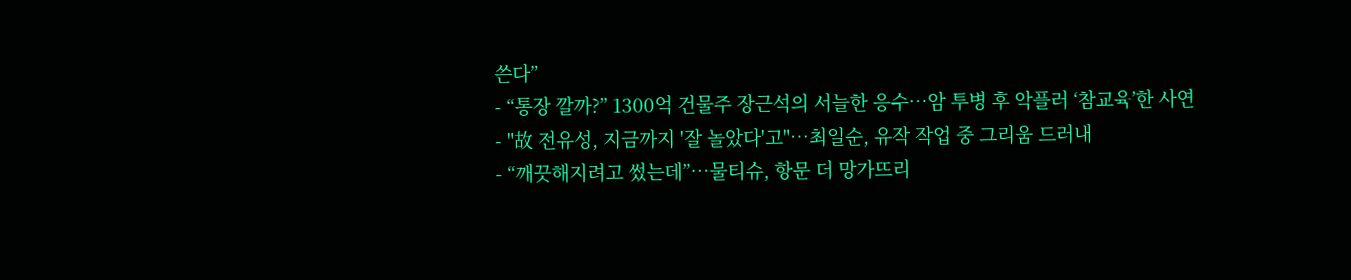쓴다”
- “통장 깔까?” 1300억 건물주 장근석의 서늘한 응수…암 투병 후 악플러 ‘참교육’한 사연
- "故 전유성, 지금까지 '잘 놀았다'고"…최일순, 유작 작업 중 그리움 드러내
- “깨끗해지려고 썼는데”…물티슈, 항문 더 망가뜨리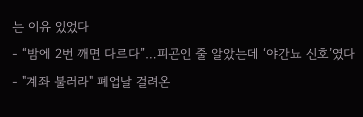는 이유 있었다
- “밤에 2번 깨면 다르다”…피곤인 줄 알았는데 ‘야간뇨 신호’였다
- "계좌 불러라" 폐업날 걸려온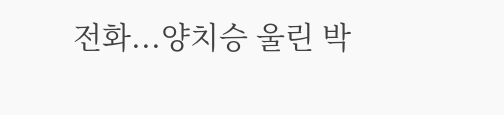전화...양치승 울린 박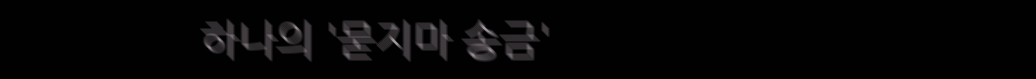하나의 '묻지마 송금'